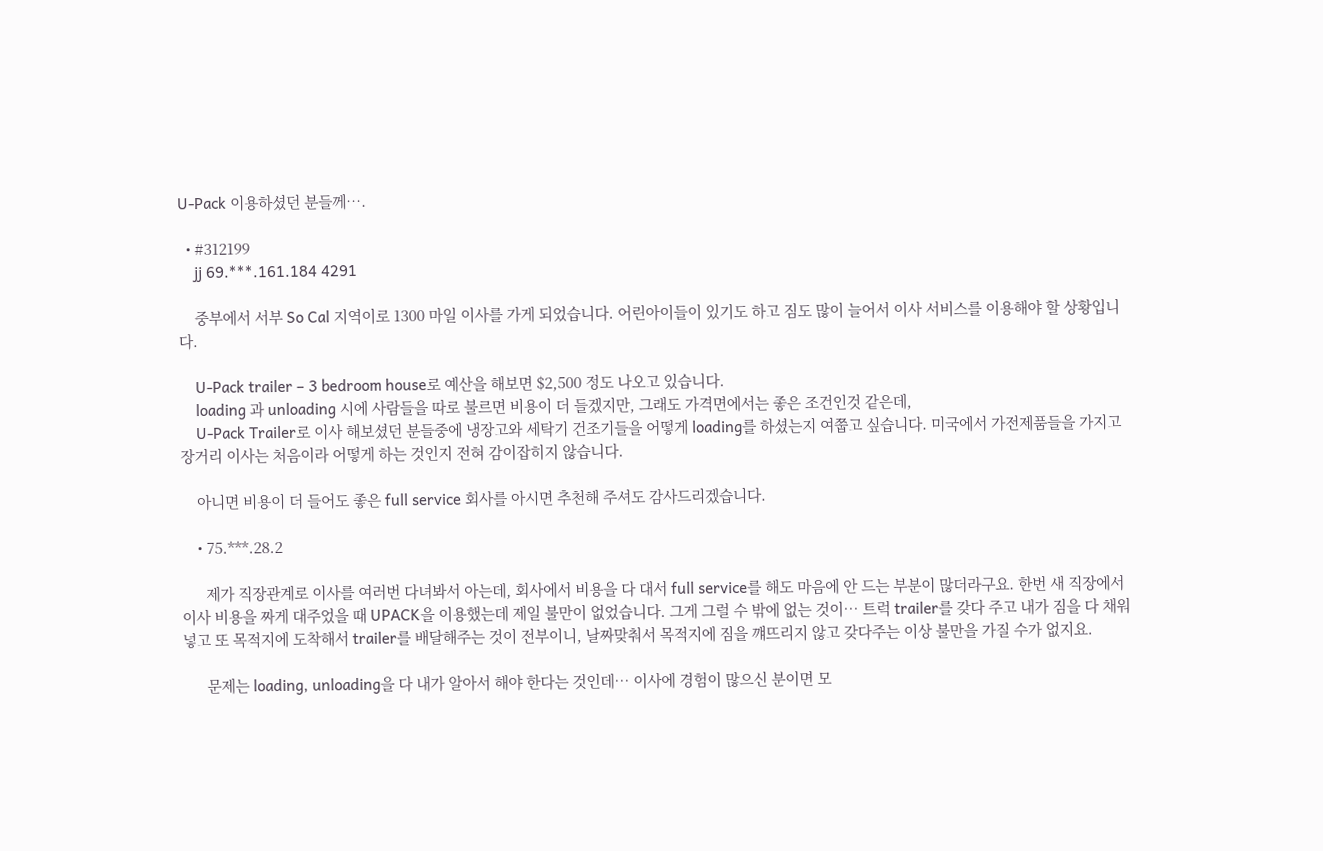U-Pack 이용하셨던 분들께….

  • #312199
    jj 69.***.161.184 4291

    중부에서 서부 So Cal 지역이로 1300 마일 이사를 가게 되었습니다. 어린아이들이 있기도 하고 짐도 많이 늘어서 이사 서비스를 이용해야 할 상황입니다.

    U-Pack trailer – 3 bedroom house로 예산을 해보면 $2,500 정도 나오고 있습니다.
    loading 과 unloading 시에 사람들을 따로 불르면 비용이 더 들겠지만, 그래도 가격면에서는 좋은 조건인것 같은데,
    U-Pack Trailer로 이사 해보셨던 분들중에 냉장고와 세탁기 건조기들을 어떻게 loading를 하셨는지 여쭙고 싶습니다. 미국에서 가전제품들을 가지고 장거리 이사는 처음이라 어떻게 하는 것인지 전혀 감이잡히지 않습니다.

    아니면 비용이 더 들어도 좋은 full service 회사를 아시면 추천해 주셔도 감사드리겠습니다.

    • 75.***.28.2

      제가 직장관계로 이사를 여러번 다녀봐서 아는데, 회사에서 비용을 다 대서 full service를 해도 마음에 안 드는 부분이 많더라구요. 한번 새 직장에서 이사 비용을 짜게 대주었을 때 UPACK을 이용했는데 제일 불만이 없었습니다. 그게 그럴 수 밖에 없는 것이… 트럭 trailer를 갖다 주고 내가 짐을 다 채워넣고 또 목적지에 도착해서 trailer를 배달해주는 것이 전부이니, 날짜맞춰서 목적지에 짐을 꺠뜨리지 않고 갖다주는 이상 불만을 가질 수가 없지요.

      문제는 loading, unloading을 다 내가 알아서 해야 한다는 것인데… 이사에 경험이 많으신 분이면 모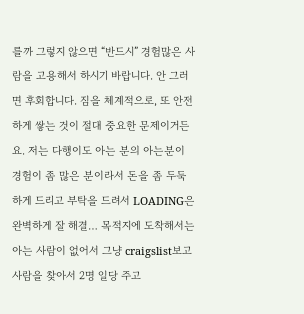를까 그렇지 않으면 “반드시” 경험많은 사람을 고용해서 하시기 바랍니다. 안 그러면 후회합니다. 짐을 체계적으로, 또 안전하게 쌓는 것이 절대 중요한 문제이거든요. 저는 다행이도 아는 분의 아는분이 경험이 좀 많은 분이라서 돈을 좀 두둑하게 드리고 부탁을 드려서 LOADING은 완벽하게 잘 해결… 목적지에 도착해서는 아는 사람이 없어서 그냥 craigslist보고 사람을 찾아서 2명 일당 주고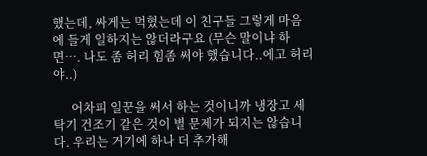했는데, 싸게는 먹혔는데 이 친구들 그렇게 마음에 들게 일하지는 않더라구요 (무슨 말이냐 하면…. 나도 좀 허리 힘좀 써야 했습니다..에고 허리야..)

      어차피 일꾼을 써서 하는 것이니까 냉장고 세탁기 건조기 같은 것이 별 문제가 되지는 않습니다. 우리는 거기에 하나 더 추가해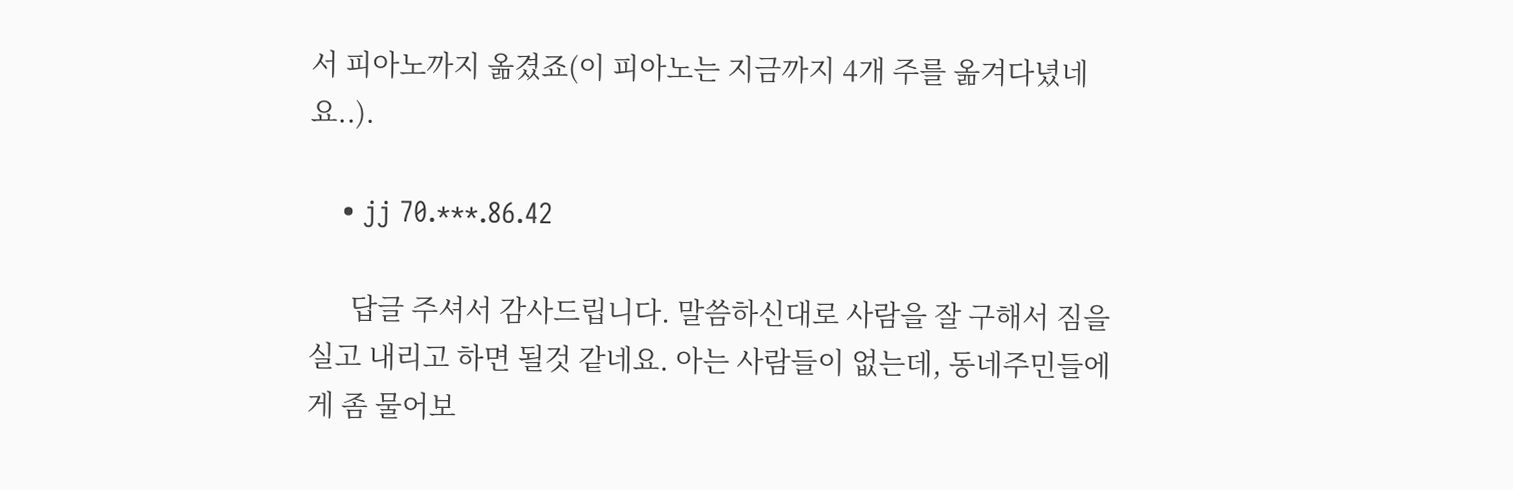서 피아노까지 옮겼죠(이 피아노는 지금까지 4개 주를 옮겨다녔네요..).

    • jj 70.***.86.42

      답글 주셔서 감사드립니다. 말씀하신대로 사람을 잘 구해서 짐을 실고 내리고 하면 될것 같네요. 아는 사람들이 없는데, 동네주민들에게 좀 물어보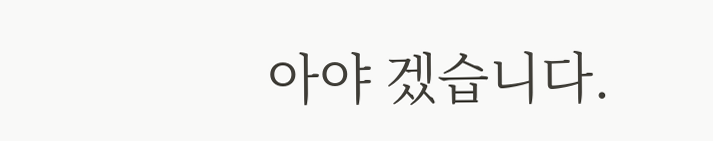아야 겠습니다.